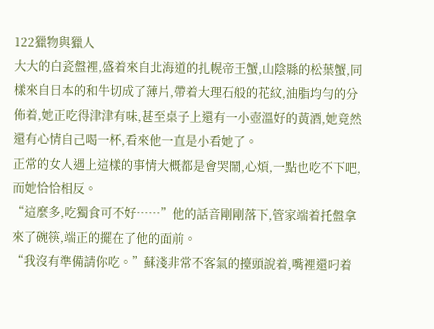122獵物與獵人
大大的白瓷盤裡,盛着來自北海道的扎幌帝王蟹,山陰縣的松葉蟹,同樣來自日本的和牛切成了薄片,帶着大理石般的花紋,油脂均勻的分佈着,她正吃得津津有味,甚至桌子上還有一小壺溫好的黃酒,她竟然還有心情自己喝一杯,看來他一直是小看她了。
正常的女人遇上這樣的事情大概都是會哭鬧,心煩,一點也吃不下吧,而她恰恰相反。
“這麼多,吃獨食可不好……”他的話音剛剛落下,管家端着托盤拿來了碗筷,端正的擺在了他的面前。
“我沒有準備請你吃。”蘇淺非常不客氣的擡頭說着,嘴裡還叼着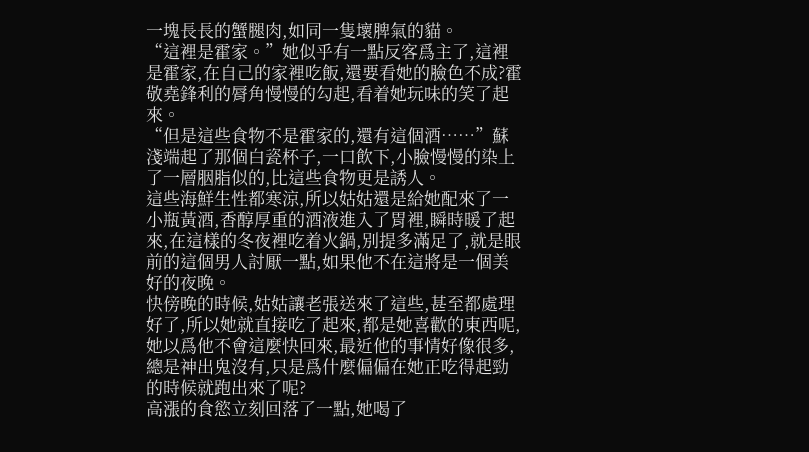一塊長長的蟹腿肉,如同一隻壞脾氣的貓。
“這裡是霍家。”她似乎有一點反客爲主了,這裡是霍家,在自己的家裡吃飯,還要看她的臉色不成?霍敬堯鋒利的脣角慢慢的勾起,看着她玩味的笑了起來。
“但是這些食物不是霍家的,還有這個酒……”蘇淺端起了那個白瓷杯子,一口飲下,小臉慢慢的染上了一層胭脂似的,比這些食物更是誘人。
這些海鮮生性都寒涼,所以姑姑還是給她配來了一小瓶黃酒,香醇厚重的酒液進入了胃裡,瞬時暖了起來,在這樣的冬夜裡吃着火鍋,別提多滿足了,就是眼前的這個男人討厭一點,如果他不在這將是一個美好的夜晚。
快傍晚的時候,姑姑讓老張送來了這些,甚至都處理好了,所以她就直接吃了起來,都是她喜歡的東西呢,她以爲他不會這麼快回來,最近他的事情好像很多,總是神出鬼沒有,只是爲什麼偏偏在她正吃得起勁的時候就跑出來了呢?
高漲的食慾立刻回落了一點,她喝了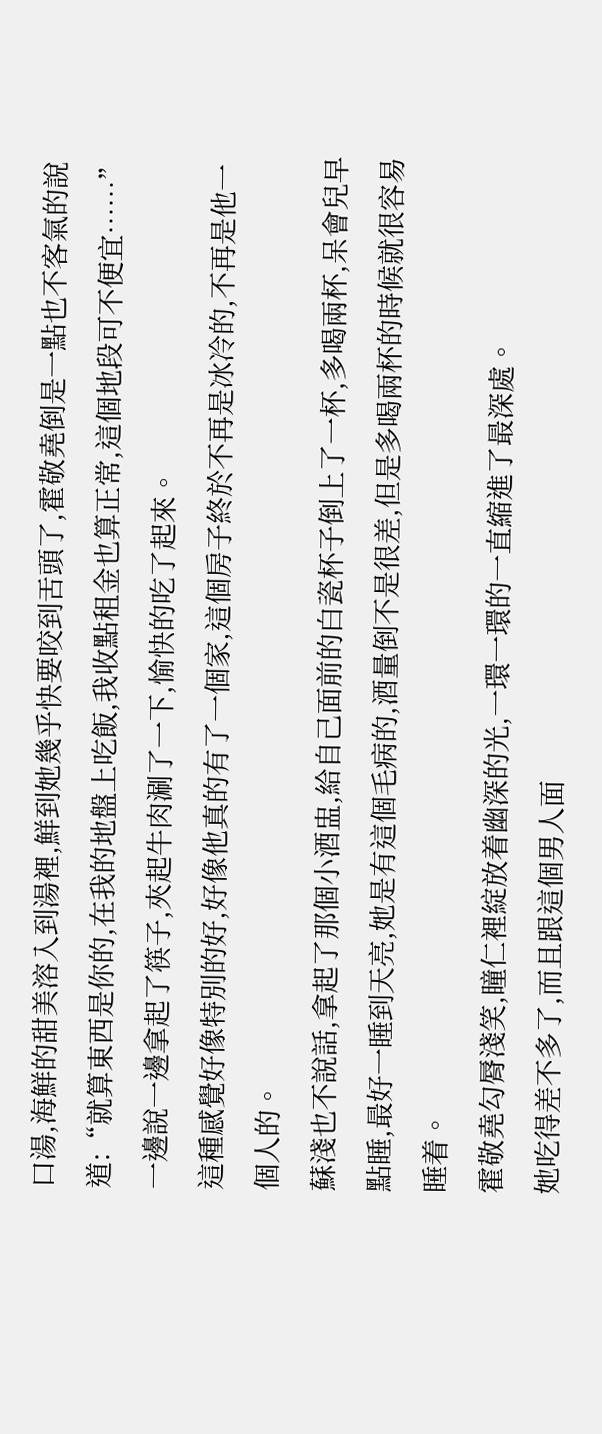口湯,海鮮的甜美溶入到湯裡,鮮到她幾乎快要咬到舌頭了,霍敬堯倒是一點也不客氣的說道:“就算東西是你的,在我的地盤上吃飯,我收點租金也算正常,這個地段可不便宜……”一邊說一邊拿起了筷子,夾起牛肉涮了一下,愉快的吃了起來。
這種感覺好像特別的好,好像他真的有了一個家,這個房子終於不再是冰冷的,不再是他一個人的。
蘇淺也不說話,拿起了那個小酒盅,給自己面前的白瓷杯子倒上了一杯,多喝兩杯,呆會兒早點睡,最好一睡到天亮,她是有這個毛病的,酒量倒不是很差,但是多喝兩杯的時候就很容易睡着。
霍敬堯勾脣淺笑,瞳仁裡綻放着幽深的光,一環一環的一直縮進了最深處。
她吃得差不多了,而且跟這個男人面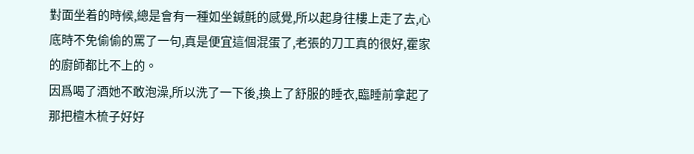對面坐着的時候,總是會有一種如坐鍼氈的感覺,所以起身往樓上走了去,心底時不免偷偷的罵了一句,真是便宜這個混蛋了,老張的刀工真的很好,霍家的廚師都比不上的。
因爲喝了酒她不敢泡澡,所以洗了一下後,換上了舒服的睡衣,臨睡前拿起了那把檀木梳子好好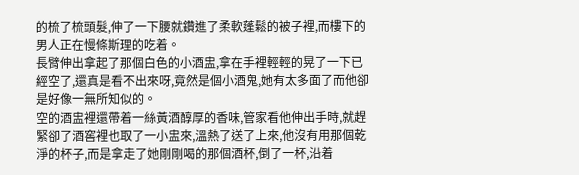的梳了梳頭髮,伸了一下腰就鑽進了柔軟蓬鬆的被子裡,而樓下的男人正在慢條斯理的吃着。
長臂伸出拿起了那個白色的小酒盅,拿在手裡輕輕的晃了一下已經空了,還真是看不出來呀,竟然是個小酒鬼,她有太多面了而他卻是好像一無所知似的。
空的酒盅裡還帶着一絲黃酒醇厚的香味,管家看他伸出手時,就趕緊卻了酒窖裡也取了一小盅來,溫熱了送了上來,他沒有用那個乾淨的杯子,而是拿走了她剛剛喝的那個酒杯,倒了一杯,沿着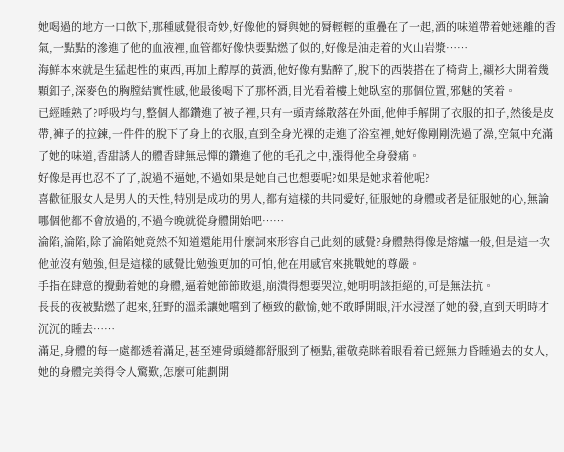她喝過的地方一口飲下,那種感覺很奇妙,好像他的脣與她的脣輕輕的重疊在了一起,酒的味道帶着她迷離的香氣,一點點的滲進了他的血液裡,血管都好像快要點燃了似的,好像是油走着的火山岩漿……
海鮮本來就是生猛起性的東西,再加上醇厚的黃酒,他好像有點醉了,脫下的西裝搭在了椅背上,襯衫大開着幾顆釦子,深麥色的胸膛結實性感,他最後喝下了那杯酒,目光看着樓上她臥室的那個位置,邪魅的笑着。
已經睡熟了?呼吸均勻,整個人都鑽進了被子裡,只有一頭青絲散落在外面,他伸手解開了衣服的扣子,然後是皮帶,褲子的拉鍊,一件件的脫下了身上的衣服,直到全身光裸的走進了浴室裡,她好像剛剛洗過了澡,空氣中充滿了她的味道,香甜誘人的體香肆無忌憚的鑽進了他的毛孔之中,漲得他全身發痛。
好像是再也忍不了了,說過不逼她,不過如果是她自己也想要呢?如果是她求着他呢?
喜歡征服女人是男人的天性,特別是成功的男人,都有這樣的共同愛好,征服她的身體或者是征服她的心,無論哪個他都不會放過的,不過今晚就從身體開始吧……
淪陷,淪陷,除了淪陷她竟然不知道還能用什麼詞來形容自己此刻的感覺?身體熱得像是熔爐一般,但是這一次他並沒有勉強,但是這樣的感覺比勉強更加的可怕,他在用感官來挑戰她的尊嚴。
手指在肆意的攪動着她的身體,逼着她節節敗退,崩潰得想要哭泣,她明明該拒絕的,可是無法抗。
長長的夜被點燃了起來,狂野的溫柔讓她嚐到了極致的歡愉,她不敢睜開眼,汗水浸溼了她的發,直到天明時才沉沉的睡去……
滿足,身體的每一處都透着滿足,甚至連骨頭縫都舒服到了極點,霍敬堯眯着眼看着已經無力昏睡過去的女人,她的身體完美得令人驚歎,怎麼可能劃開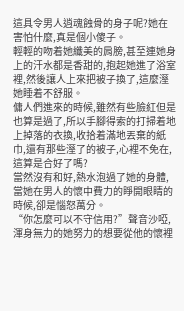這具令男人逍魂蝕骨的身子呢?她在害怕什麼,真是個小傻子。
輕輕的吻着她纖美的肩膀,甚至連她身上的汗水都是香甜的,抱起她進了浴室裡,然後讓人上來把被子換了,這麼溼她睡着不舒服。
傭人們進來的時候,雖然有些臉紅但是也算是過了,所以手腳得索的打掃着地上掉落的衣換,收拾着滿地丟棄的紙巾,還有那些溼了的被子,心裡不免在,這算是合好了嗎?
當然沒有和好,熱水泡過了她的身體,當她在男人的懷中費力的睜開眼睛的時候,卻是惱怒萬分。
“你怎麼可以不守信用?”聲音沙啞,渾身無力的她努力的想要從他的懷裡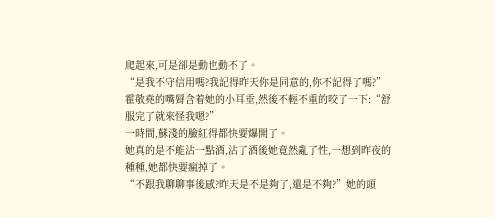爬起來,可是卻是動也動不了。
“是我不守信用嗎?我記得昨天你是同意的,你不記得了嗎?”霍敬堯的嘴脣含着她的小耳垂,然後不輕不重的咬了一下:“舒服完了就來怪我嗯?”
一時間,蘇淺的臉紅得都快要爆開了。
她真的是不能沾一點酒,沾了酒後她竟然亂了性,一想到昨夜的種種,她都快要瘋掉了。
“不跟我聊聊事後感?昨天是不是夠了,還是不夠?”她的頭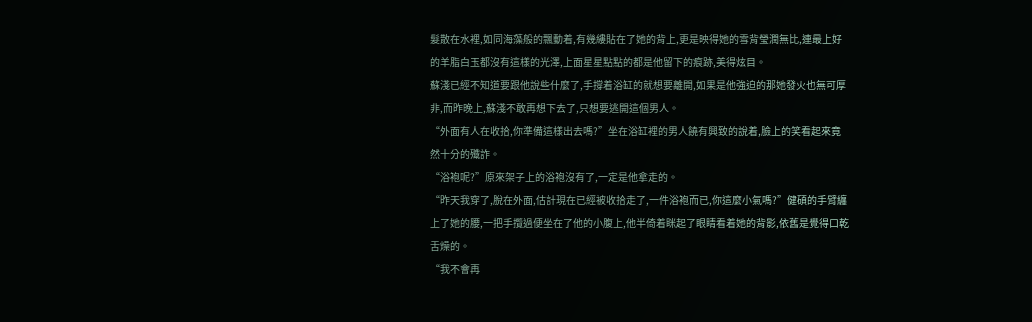髮散在水裡,如同海藻般的飄動着,有幾縷貼在了她的背上,更是映得她的雪背瑩潤無比,連最上好的羊脂白玉都沒有這樣的光澤,上面星星點點的都是他留下的痕跡,美得炫目。
蘇淺已經不知道要跟他說些什麼了,手撐着浴缸的就想要離開,如果是他強迫的那她發火也無可厚非,而昨晚上,蘇淺不敢再想下去了,只想要逃開這個男人。
“外面有人在收拾,你準備這樣出去嗎?”坐在浴缸裡的男人饒有興致的說着,臉上的笑看起來竟然十分的殲詐。
“浴袍呢?”原來架子上的浴袍沒有了,一定是他拿走的。
“昨天我穿了,脫在外面,估計現在已經被收拾走了,一件浴袍而已,你這麼小氣嗎?”健碩的手臂纏上了她的腰,一把手攬過便坐在了他的小腹上,他半倚着眯起了眼睛看着她的背影,依舊是覺得口乾舌燥的。
“我不會再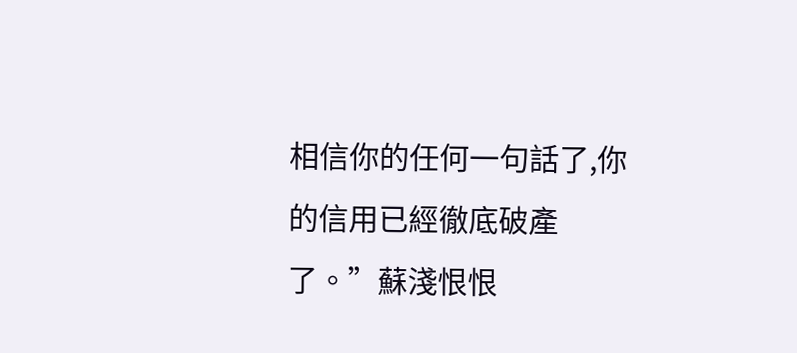相信你的任何一句話了,你的信用已經徹底破產了。”蘇淺恨恨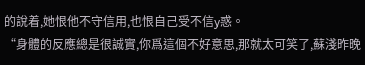的說着,她恨他不守信用,也恨自己受不信y惑。
“身體的反應總是很誠實,你爲這個不好意思,那就太可笑了,蘇淺昨晚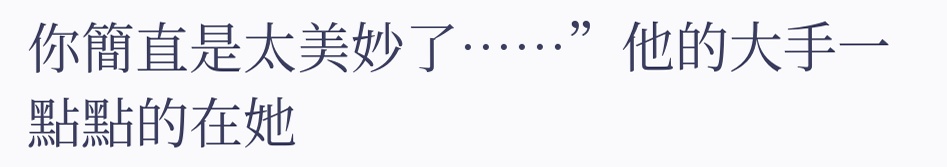你簡直是太美妙了……”他的大手一點點的在她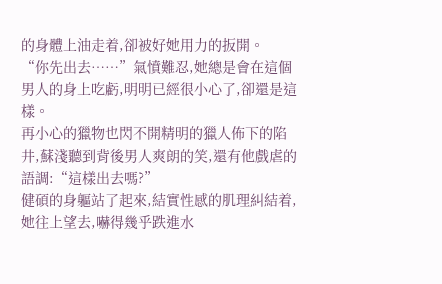的身體上油走着,卻被好她用力的扳開。
“你先出去……”氣憤難忍,她總是會在這個男人的身上吃虧,明明已經很小心了,卻還是這樣。
再小心的獵物也閃不開精明的獵人佈下的陷井,蘇淺聽到背後男人爽朗的笑,還有他戲虐的語調:“這樣出去嗎?”
健碩的身軀站了起來,結實性感的肌理糾結着,她往上望去,嚇得幾乎跌進水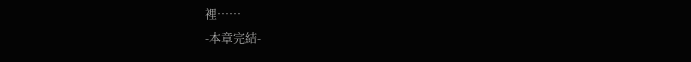裡……
-本章完結-